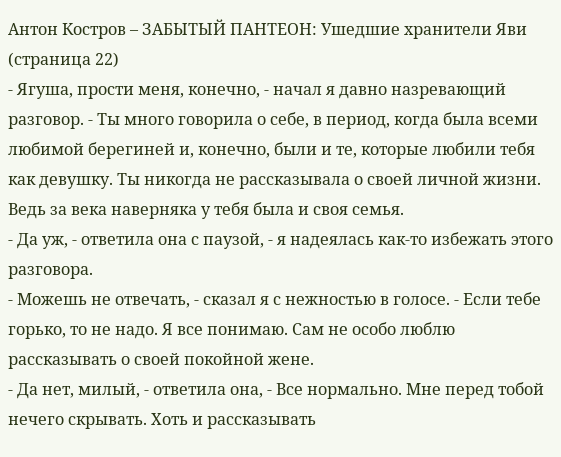Антон Костров – ЗАБЫТЫЙ ПАНТЕОН: Ушедшие хранители Яви (страница 22)
- Ягуша, прости меня, конечно, - начал я давно назревающий разговор. - Ты много говорила о себе, в период, когда была всеми любимой берегиней и, конечно, были и те, которые любили тебя как девушку. Ты никогда не рассказывала о своей личной жизни. Ведь за века наверняка у тебя была и своя семья.
- Да уж, - ответила она с паузой, - я надеялась как-то избежать этого разговора.
- Можешь не отвечать, - сказал я с нежностью в голосе. - Если тебе горько, то не надо. Я все понимаю. Сам не особо люблю рассказывать о своей покойной жене.
- Да нет, милый, - ответила она, - Все нормально. Мне перед тобой нечего скрывать. Хоть и рассказывать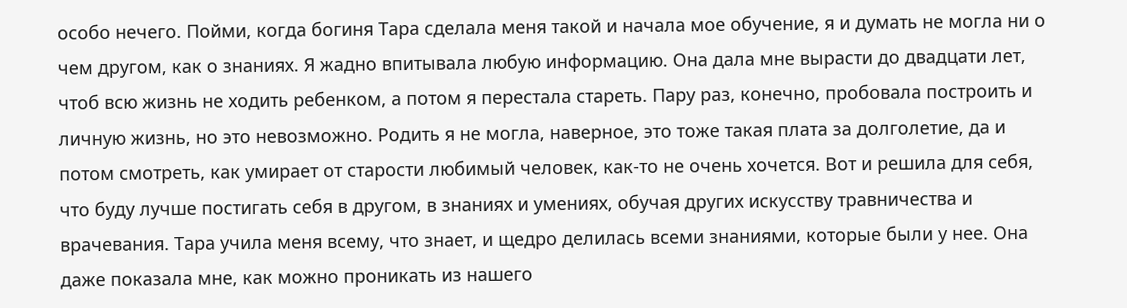особо нечего. Пойми, когда богиня Тара сделала меня такой и начала мое обучение, я и думать не могла ни о чем другом, как о знаниях. Я жадно впитывала любую информацию. Она дала мне вырасти до двадцати лет, чтоб всю жизнь не ходить ребенком, а потом я перестала стареть. Пару раз, конечно, пробовала построить и личную жизнь, но это невозможно. Родить я не могла, наверное, это тоже такая плата за долголетие, да и потом смотреть, как умирает от старости любимый человек, как-то не очень хочется. Вот и решила для себя, что буду лучше постигать себя в другом, в знаниях и умениях, обучая других искусству травничества и врачевания. Тара учила меня всему, что знает, и щедро делилась всеми знаниями, которые были у нее. Она даже показала мне, как можно проникать из нашего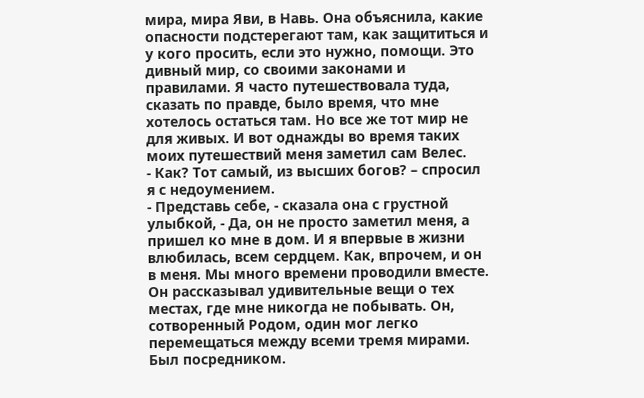мира, мира Яви, в Навь. Она объяснила, какие опасности подстерегают там, как защититься и у кого просить, если это нужно, помощи. Это дивный мир, со своими законами и правилами. Я часто путешествовала туда, сказать по правде, было время, что мне хотелось остаться там. Но все же тот мир не для живых. И вот однажды во время таких моих путешествий меня заметил сам Велес.
- Как? Тот самый, из высших богов? – спросил я с недоумением.
- Представь себе, - сказала она с грустной улыбкой, - Да, он не просто заметил меня, а пришел ко мне в дом. И я впервые в жизни влюбилась, всем сердцем. Как, впрочем, и он в меня. Мы много времени проводили вместе. Он рассказывал удивительные вещи о тех местах, где мне никогда не побывать. Он, сотворенный Родом, один мог легко перемещаться между всеми тремя мирами. Был посредником.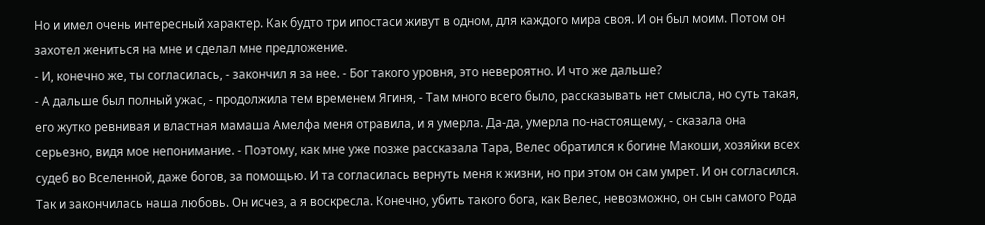Но и имел очень интересный характер. Как будто три ипостаси живут в одном, для каждого мира своя. И он был моим. Потом он захотел жениться на мне и сделал мне предложение.
- И, конечно же, ты согласилась, - закончил я за нее. - Бог такого уровня, это невероятно. И что же дальше?
- А дальше был полный ужас, - продолжила тем временем Ягиня, - Там много всего было, рассказывать нет смысла, но суть такая, его жутко ревнивая и властная мамаша Амелфа меня отравила, и я умерла. Да-да, умерла по-настоящему, - сказала она серьезно, видя мое непонимание. - Поэтому, как мне уже позже рассказала Тара, Велес обратился к богине Макоши, хозяйки всех судеб во Вселенной, даже богов, за помощью. И та согласилась вернуть меня к жизни, но при этом он сам умрет. И он согласился. Так и закончилась наша любовь. Он исчез, а я воскресла. Конечно, убить такого бога, как Велес, невозможно, он сын самого Рода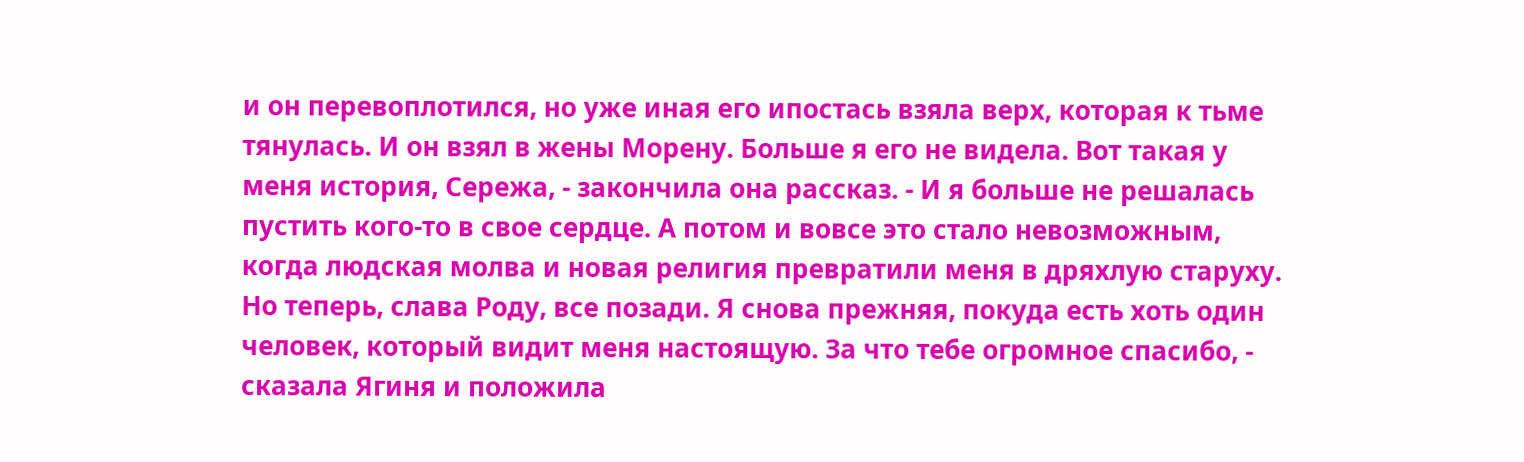и он перевоплотился, но уже иная его ипостась взяла верх, которая к тьме тянулась. И он взял в жены Морену. Больше я его не видела. Вот такая у меня история, Сережа, - закончила она рассказ. - И я больше не решалась пустить кого-то в свое сердце. А потом и вовсе это стало невозможным, когда людская молва и новая религия превратили меня в дряхлую старуху. Но теперь, слава Роду, все позади. Я снова прежняя, покуда есть хоть один человек, который видит меня настоящую. За что тебе огромное спасибо, - сказала Ягиня и положила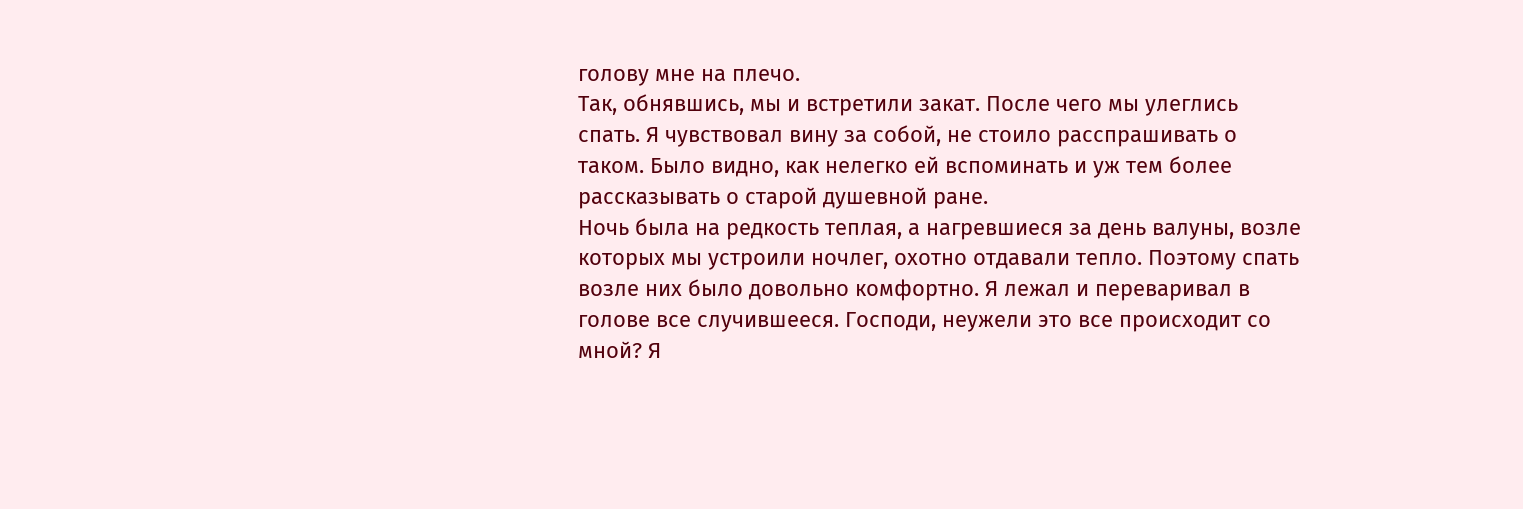голову мне на плечо.
Так, обнявшись, мы и встретили закат. После чего мы улеглись спать. Я чувствовал вину за собой, не стоило расспрашивать о таком. Было видно, как нелегко ей вспоминать и уж тем более рассказывать о старой душевной ране.
Ночь была на редкость теплая, а нагревшиеся за день валуны, возле которых мы устроили ночлег, охотно отдавали тепло. Поэтому спать возле них было довольно комфортно. Я лежал и переваривал в голове все случившееся. Господи, неужели это все происходит со мной? Я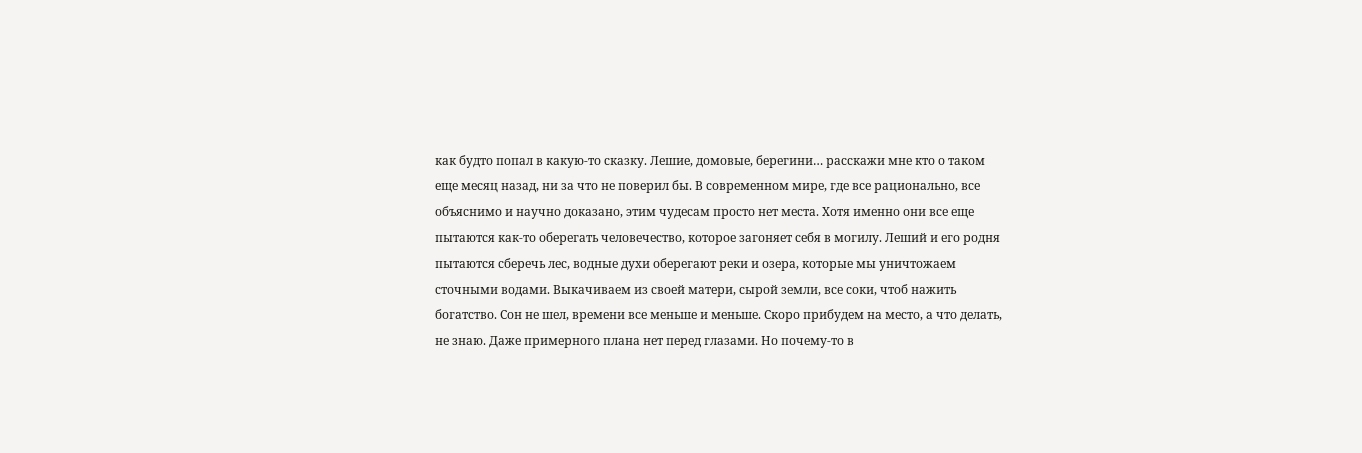как будто попал в какую-то сказку. Лешие, домовые, берегини… расскажи мне кто о таком еще месяц назад, ни за что не поверил бы. В современном мире, где все рационально, все объяснимо и научно доказано, этим чудесам просто нет места. Хотя именно они все еще пытаются как-то оберегать человечество, которое загоняет себя в могилу. Леший и его родня пытаются сберечь лес, водные духи оберегают реки и озера, которые мы уничтожаем сточными водами. Выкачиваем из своей матери, сырой земли, все соки, чтоб нажить богатство. Сон не шел, времени все меньше и меньше. Скоро прибудем на место, а что делать, не знаю. Даже примерного плана нет перед глазами. Но почему-то в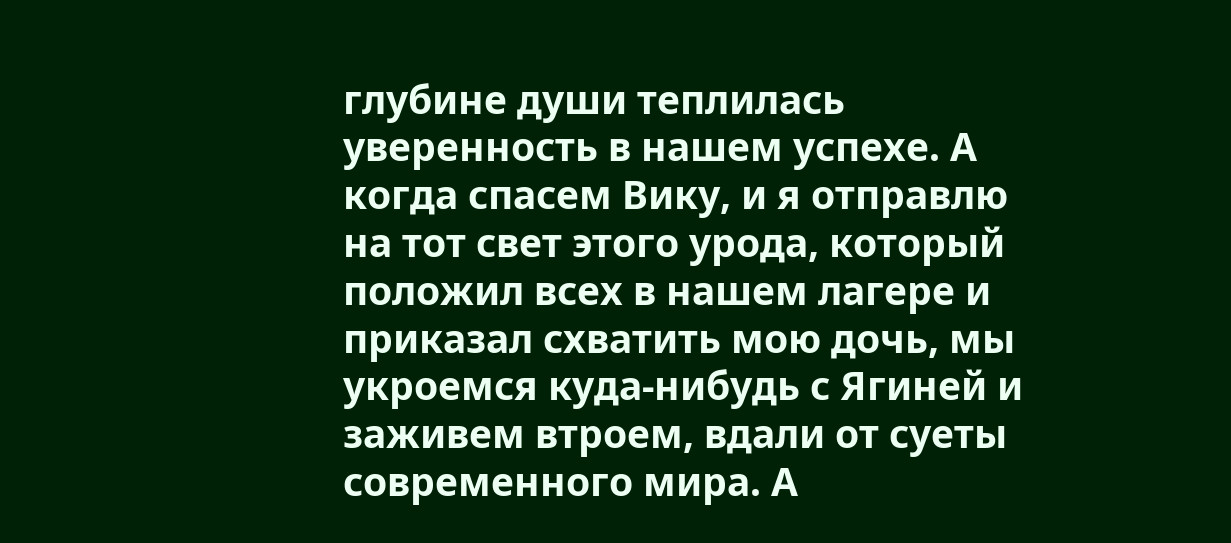глубине души теплилась уверенность в нашем успехе. А когда спасем Вику, и я отправлю на тот свет этого урода, который положил всех в нашем лагере и приказал схватить мою дочь, мы укроемся куда-нибудь с Ягиней и заживем втроем, вдали от суеты современного мира. А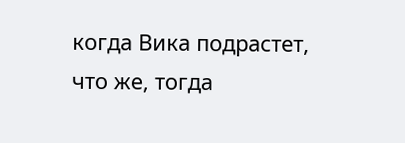когда Вика подрастет, что же, тогда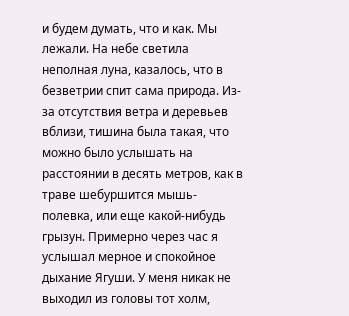и будем думать, что и как. Мы лежали. На небе светила неполная луна, казалось, что в безветрии спит сама природа. Из-за отсутствия ветра и деревьев вблизи, тишина была такая, что можно было услышать на расстоянии в десять метров, как в траве шебуршится мышь-полевка, или еще какой-нибудь грызун. Примерно через час я услышал мерное и спокойное дыхание Ягуши. У меня никак не выходил из головы тот холм,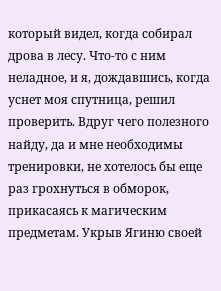который видел, когда собирал дрова в лесу. Что-то с ним неладное, и я, дождавшись, когда уснет моя спутница, решил проверить. Вдруг чего полезного найду, да и мне необходимы тренировки, не хотелось бы еще раз грохнуться в обморок, прикасаясь к магическим предметам. Укрыв Ягиню своей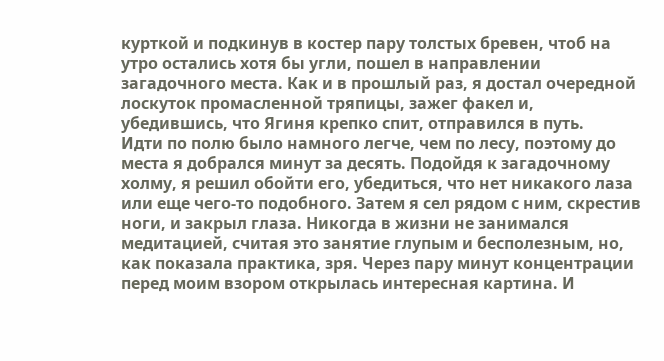курткой и подкинув в костер пару толстых бревен, чтоб на утро остались хотя бы угли, пошел в направлении загадочного места. Как и в прошлый раз, я достал очередной лоскуток промасленной тряпицы, зажег факел и, убедившись, что Ягиня крепко спит, отправился в путь.
Идти по полю было намного легче, чем по лесу, поэтому до места я добрался минут за десять. Подойдя к загадочному холму, я решил обойти его, убедиться, что нет никакого лаза или еще чего-то подобного. Затем я сел рядом с ним, скрестив ноги, и закрыл глаза. Никогда в жизни не занимался медитацией, считая это занятие глупым и бесполезным, но, как показала практика, зря. Через пару минут концентрации перед моим взором открылась интересная картина. И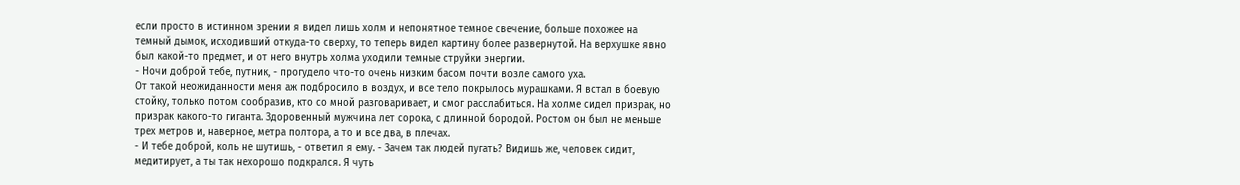если просто в истинном зрении я видел лишь холм и непонятное темное свечение, больше похожее на темный дымок, исходивший откуда-то сверху, то теперь видел картину более развернутой. На верхушке явно был какой-то предмет, и от него внутрь холма уходили темные струйки энергии.
- Ночи доброй тебе, путник, - прогудело что-то очень низким басом почти возле самого уха.
От такой неожиданности меня аж подбросило в воздух, и все тело покрылось мурашками. Я встал в боевую стойку, только потом сообразив, кто со мной разговаривает, и смог расслабиться. На холме сидел призрак, но призрак какого-то гиганта. Здоровенный мужчина лет сорока, с длинной бородой. Ростом он был не меньше трех метров и, наверное, метра полтора, а то и все два, в плечах.
- И тебе доброй, коль не шутишь, - ответил я ему. - Зачем так людей пугать? Видишь же, человек сидит, медитирует, а ты так нехорошо подкрался. Я чуть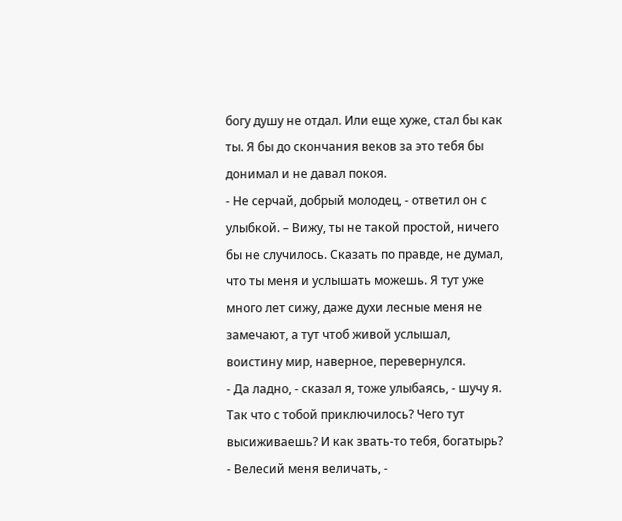богу душу не отдал. Или еще хуже, стал бы как ты. Я бы до скончания веков за это тебя бы донимал и не давал покоя.
- Не серчай, добрый молодец, - ответил он с улыбкой. – Вижу, ты не такой простой, ничего бы не случилось. Сказать по правде, не думал, что ты меня и услышать можешь. Я тут уже много лет сижу, даже духи лесные меня не замечают, а тут чтоб живой услышал, воистину мир, наверное, перевернулся.
- Да ладно, - сказал я, тоже улыбаясь, - шучу я. Так что с тобой приключилось? Чего тут высиживаешь? И как звать-то тебя, богатырь?
- Велесий меня величать, -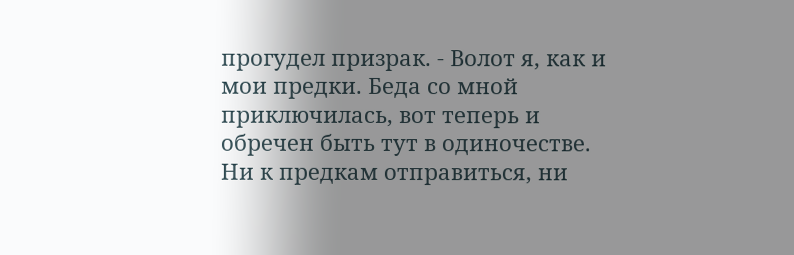прогудел призрак. - Волот я, как и мои предки. Беда со мной приключилась, вот теперь и обречен быть тут в одиночестве. Ни к предкам отправиться, ни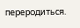переродиться.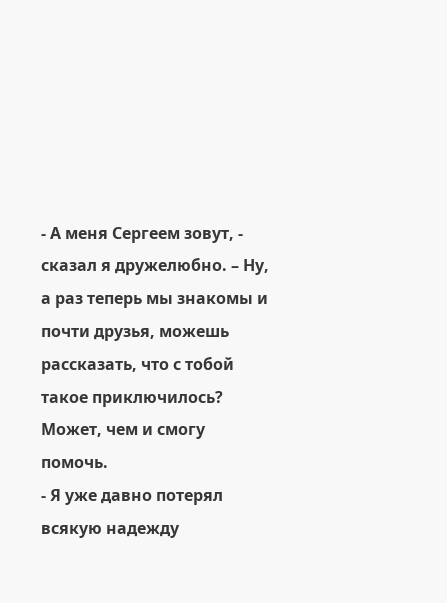- А меня Сергеем зовут, - сказал я дружелюбно. – Ну, а раз теперь мы знакомы и почти друзья, можешь рассказать, что с тобой такое приключилось? Может, чем и смогу помочь.
- Я уже давно потерял всякую надежду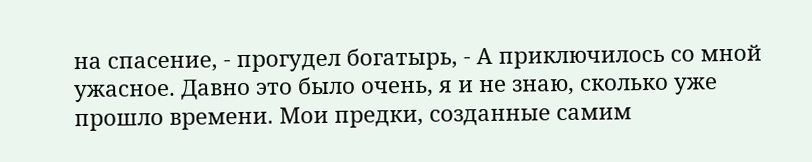на спасение, - прогудел богатырь, - А приключилось со мной ужасное. Давно это было очень, я и не знаю, сколько уже прошло времени. Мои предки, созданные самим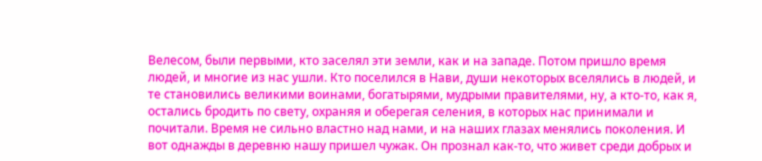Велесом, были первыми, кто заселял эти земли, как и на западе. Потом пришло время людей, и многие из нас ушли. Кто поселился в Нави, души некоторых вселялись в людей, и те становились великими воинами, богатырями, мудрыми правителями, ну, а кто-то, как я, остались бродить по свету, охраняя и оберегая селения, в которых нас принимали и почитали. Время не сильно властно над нами, и на наших глазах менялись поколения. И вот однажды в деревню нашу пришел чужак. Он прознал как-то, что живет среди добрых и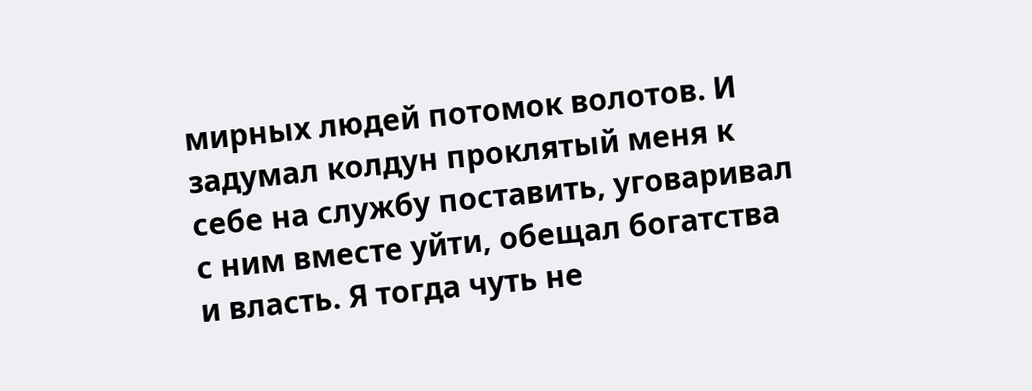мирных людей потомок волотов. И задумал колдун проклятый меня к себе на службу поставить, уговаривал с ним вместе уйти, обещал богатства и власть. Я тогда чуть не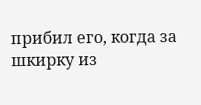прибил его, когда за шкирку из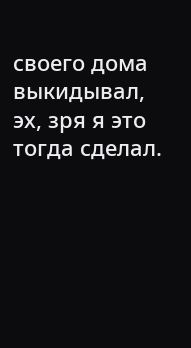своего дома выкидывал, эх, зря я это тогда сделал.